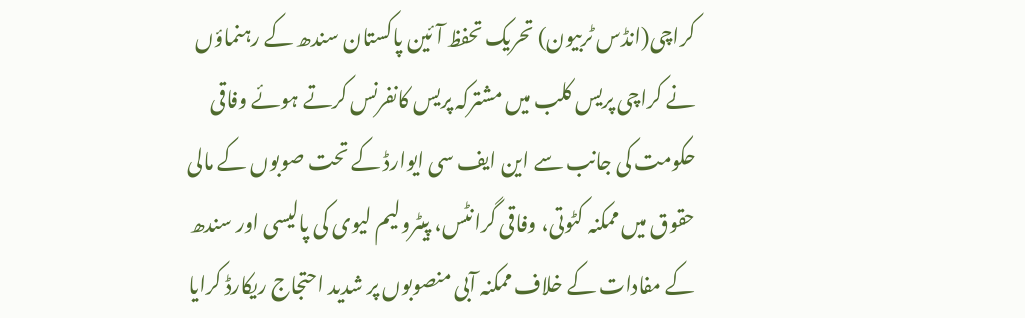کراچی(انڈس ٹربیون) تحریک تحفظ آئین پاکستان سندھ کے رہنماؤں نے کراچی پریس کلب میں مشترکہ پریس کانفرنس کرتے ہوئے وفاقی حکومت کی جانب سے این ایف سی ایوارڈ کے تحت صوبوں کے مالی حقوق میں ممکنہ کٹوتی، وفاقی گرانٹس، پیٹرولیم لیوی کی پالیسی اور سندھ کے مفادات کے خلاف ممکنہ آبی منصوبوں پر شدید احتجاج ریکارڈ کرایا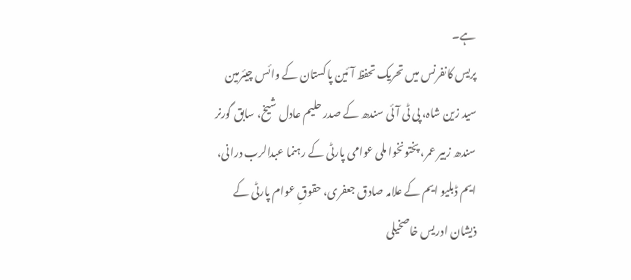ہے۔
پریس کانفرنس میں تحریک تحفظ آئین پاکستان کے وائس چیئرمین سید زین شاہ، پی ٹی آئی سندھ کے صدر حلیم عادل شیخ، سابق گورنر سندھ زبیر عمر، پختونخوا ملی عوامی پارٹی کے رہنما عبدالرب درانی، ایم ڈبلیو ایم کے علامہ صادق جعفری، حقوقِ عوام پارٹی کے ذیشان ادریس خاصخیلی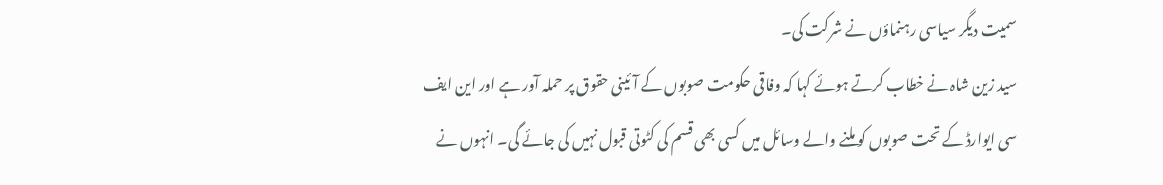سمیت دیگر سیاسی رہنماؤں نے شرکت کی۔
سید زین شاہ نے خطاب کرتے ہوئے کہا کہ وفاقی حکومت صوبوں کے آئینی حقوق پر حملہ آور ہے اور این ایف سی ایوارڈ کے تحت صوبوں کو ملنے والے وسائل میں کسی بھی قسم کی کٹوتی قبول نہیں کی جائے گی۔ انہوں نے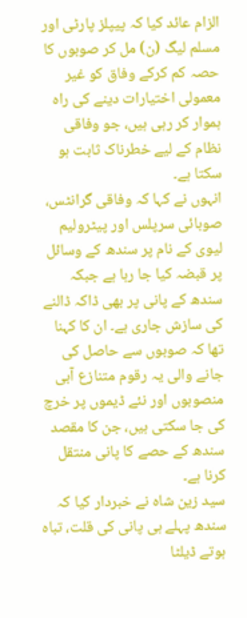الزام عائد کیا کہ پیپلز پارٹی اور مسلم لیگ (ن) مل کر صوبوں کا حصہ کم کرکے وفاق کو غیر معمولی اختیارات دینے کی راہ ہموار کر رہی ہیں، جو وفاقی نظام کے لیے خطرناک ثابت ہو سکتا ہے۔
انہوں نے کہا کہ وفاقی گرانٹس، صوبائی سرپلس اور پیٹرولیم لیوی کے نام پر سندھ کے وسائل پر قبضہ کیا جا رہا ہے جبکہ سندھ کے پانی پر بھی ڈاکہ ڈالنے کی سازش جاری ہے۔ ان کا کہنا تھا کہ صوبوں سے حاصل کی جانے والی یہ رقوم متنازع آبی منصوبوں اور نئے ڈیموں پر خرچ کی جا سکتی ہیں، جن کا مقصد سندھ کے حصے کا پانی منتقل کرنا ہے۔
سید زین شاہ نے خبردار کیا کہ سندھ پہلے ہی پانی کی قلت، تباہ ہوتے ڈیلٹا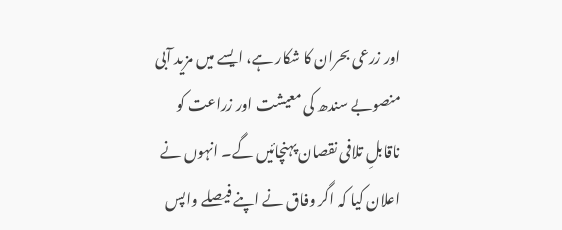اور زرعی بحران کا شکار ہے، ایسے میں مزید آبی منصوبے سندھ کی معیشت اور زراعت کو ناقابلِ تلافی نقصان پہنچائیں گے۔ انہوں نے اعلان کیا کہ اگر وفاق نے اپنے فیصلے واپس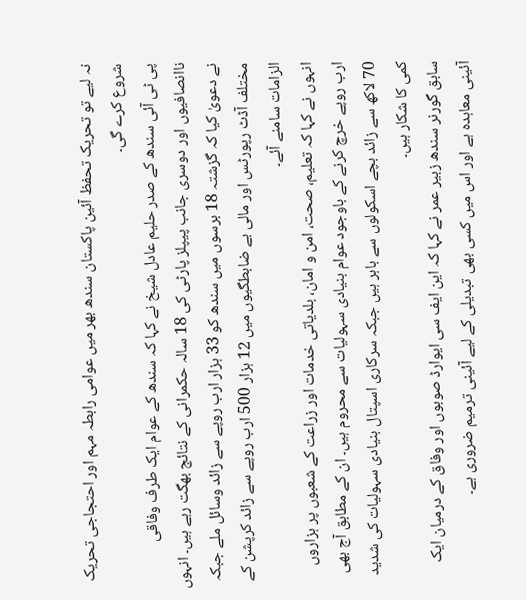نہ لیے تو تحریک تحفظ آئین پاکستان سندھ بھر میں عوامی رابطہ مہم اور احتجاجی تحریک شروع کرے گی۔
پی ٹی آئی سندھ کے صدر حلیم عادل شیخ نے کہا کہ سندھ کے عوام ایک طرف وفاقی ناانصافیوں اور دوسری جانب پیپلز پارٹی کی 18 سالہ حکمرانی کے نتائج بھگت رہے ہیں۔ انہوں نے دعویٰ کیا کہ گزشتہ 18 برسوں میں سندھ کو 33 ہزار ارب روپے سے زائد وسائل ملے جبکہ مختلف آڈٹ رپورٹس اور مالی بے ضابطگیوں میں 12 ہزار 500 ارب روپے سے زائد کرپشن کے الزامات سامنے آئے۔
انہوں نے کہا کہ تعلیم، صحت، امن و امان، بلدیاتی خدمات اور زراعت کے شعبوں پر ہزاروں ارب روپے خرچ کرنے کے باوجود عوام بنیادی سہولیات سے محروم ہیں۔ ان کے مطابق آج بھی 70 لاکھ سے زائد بچے اسکولوں سے باہر ہیں جبکہ سرکاری اسپتال بنیادی سہولیات کی شدید کمی کا شکار ہیں۔
سابق گورنر سندھ زبیر عمر نے کہا کہ این ایف سی ایوارڈ صوبوں اور وفاق کے درمیان ایک آئینی معاہدہ ہے اور اس میں کسی بھی تبدیلی کے لیے آئینی ترمیم ضروری ہے۔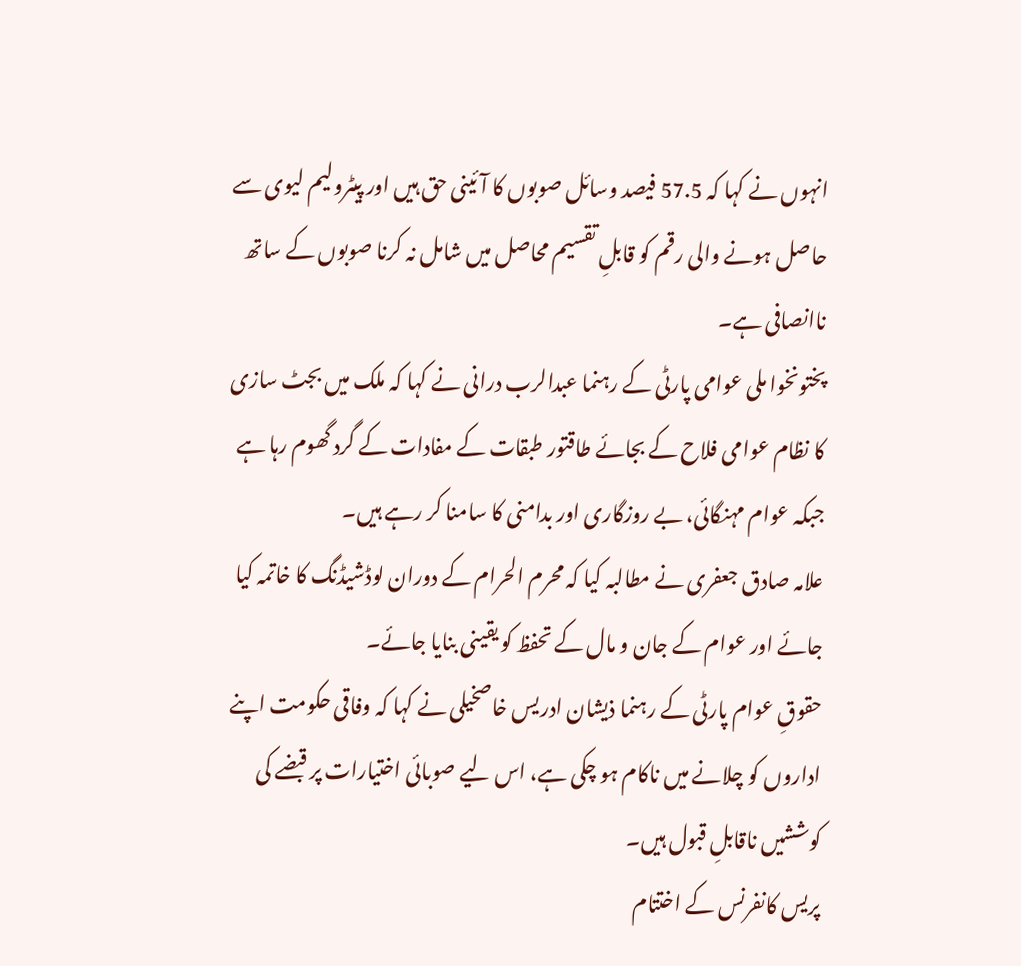انہوں نے کہا کہ 57.5 فیصد وسائل صوبوں کا آئینی حق ہیں اور پیٹرولیم لیوی سے حاصل ہونے والی رقم کو قابلِ تقسیم محاصل میں شامل نہ کرنا صوبوں کے ساتھ ناانصافی ہے۔
پختونخوا ملی عوامی پارٹی کے رہنما عبدالرب درانی نے کہا کہ ملک میں بجٹ سازی کا نظام عوامی فلاح کے بجائے طاقتور طبقات کے مفادات کے گرد گھوم رہا ہے جبکہ عوام مہنگائی، بے روزگاری اور بدامنی کا سامنا کر رہے ہیں۔
علامہ صادق جعفری نے مطالبہ کیا کہ محرم الحرام کے دوران لوڈشیڈنگ کا خاتمہ کیا جائے اور عوام کے جان و مال کے تحفظ کو یقینی بنایا جائے۔
حقوقِ عوام پارٹی کے رہنما ذیشان ادریس خاصخیلی نے کہا کہ وفاقی حکومت اپنے اداروں کو چلانے میں ناکام ہو چکی ہے، اس لیے صوبائی اختیارات پر قبضے کی کوششیں ناقابلِ قبول ہیں۔
پریس کانفرنس کے اختتام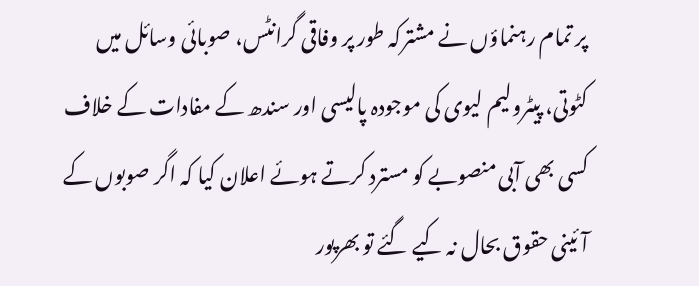پر تمام رہنماؤں نے مشترکہ طور پر وفاقی گرانٹس، صوبائی وسائل میں کٹوتی، پیٹرولیم لیوی کی موجودہ پالیسی اور سندھ کے مفادات کے خلاف کسی بھی آبی منصوبے کو مسترد کرتے ہوئے اعلان کیا کہ اگر صوبوں کے آئینی حقوق بحال نہ کیے گئے تو بھرپور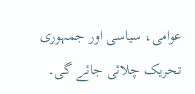عوامی، سیاسی اور جمہوری تحریک چلائی جائے گی۔